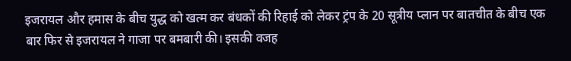इजरायल और हमास के बीच युद्ध को खत्म कर बंधकों की रिहाई को लेकर ट्रंप के 20 सूत्रीय प्लान पर बातचीत के बीच एक बार फिर से इजरायल ने गाजा पर बमबारी की। इसकी वजह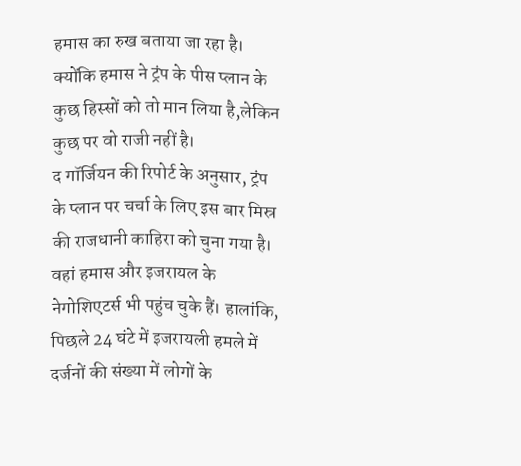हमास का रुख बताया जा रहा है। क्योंकि हमास ने ट्रंप के पीस प्लान के कुछ हिस्सों को तो मान लिया है,लेकिन कुछ पर वो राजी नहीं है।
द गॉर्जियन की रिपोर्ट के अनुसार, ट्रंप के प्लान पर चर्चा के लिए इस बार मिस्र की राजधानी काहिरा को चुना गया है। वहां हमास और इजरायल के नेगोशिएटर्स भी पहुंच चुके हैं। हालांकि, पिछले 24 घंटे में इजरायली हमले में दर्जनों की संख्या में लोगों के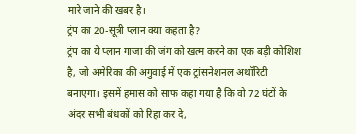मारे जाने की खबर है।
ट्रंप का 20-सूत्री प्लान क्या कहता है?
ट्रंप का ये प्लान गाजा की जंग को खत्म करने का एक बड़ी कोशिश है, जो अमेरिका की अगुवाई में एक ट्रांसनेशनल अथॉरिटी बनाएगा। इसमें हमास को साफ कहा गया है कि वो 72 घंटों के अंदर सभी बंधकों को रिहा कर दे,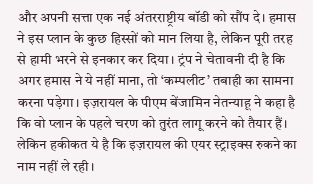और अपनी सत्ता एक नई अंतरराष्ट्रीय बॉडी को सौंप दे। हमास ने इस प्लान के कुछ हिस्सों को मान लिया है, लेकिन पूरी तरह से हामी भरने से इनकार कर दिया। ट्रंप ने चेतावनी दी है कि अगर हमास ने ये नहीं माना, तो ‘कम्पलीट’ तबाही का सामना करना पड़ेगा। इज़रायल के पीएम बेंजामिन नेतन्याहू ने कहा है कि वो प्लान के पहले चरण को तुरंत लागू करने को तैयार हैं। लेकिन हकीकत ये है कि इज़रायल की एयर स्ट्राइक्स रुकने का नाम नहीं ले रही।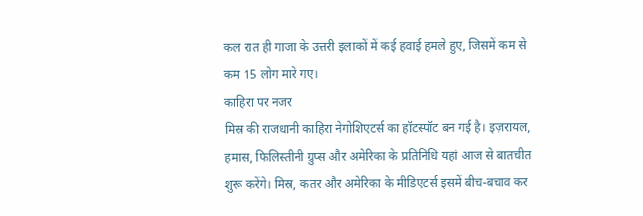कल रात ही गाजा के उत्तरी इलाकों में कई हवाई हमले हुए, जिसमें कम से कम 15 लोग मारे गए।
काहिरा पर नजर
मिस्र की राजधानी काहिरा नेगोशिएटर्स का हॉटस्पॉट बन गई है। इज़रायल, हमास, फिलिस्तीनी ग्रुप्स और अमेरिका के प्रतिनिधि यहां आज से बातचीत शुरू करेंगे। मिस्र, कतर और अमेरिका के मीडिएटर्स इसमें बीच-बचाव कर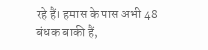रहे हैं। हमास के पास अभी 48 बंधक बाकी हैं,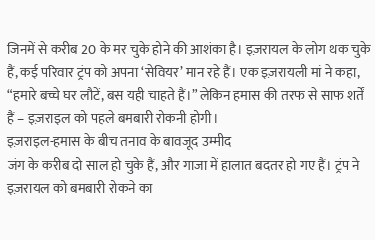जिनमें से करीब 20 के मर चुके होने की आशंका है। इज़रायल के लोग थक चुके हैं, कई परिवार ट्रंप को अपना ‘सेवियर’ मान रहे हैं। एक इज़रायली मां ने कहा, “हमारे बच्चे घर लौटें, बस यही चाहते हैं।” लेकिन हमास की तरफ से साफ शर्तें हैं – इज़राइल को पहले बमबारी रोकनी होगी।
इज़राइल-हमास के बीच तनाव के बावजूद उम्मीद
जंग के करीब दो साल हो चुके हैं, और गाजा में हालात बदतर हो गए हैं। ट्रंप ने इज़रायल को बमबारी रोकने का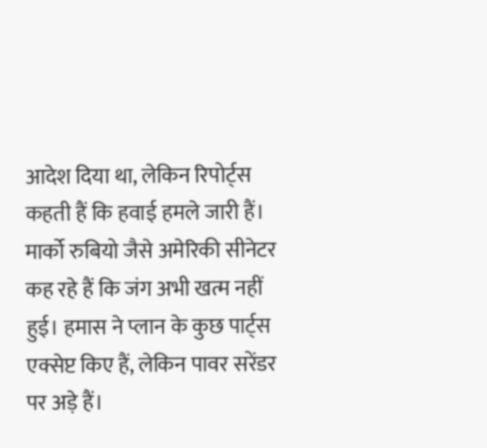आदेश दिया था, लेकिन रिपोर्ट्स कहती हैं कि हवाई हमले जारी हैं। मार्को रुबियो जैसे अमेरिकी सीनेटर कह रहे हैं कि जंग अभी खत्म नहीं हुई। हमास ने प्लान के कुछ पार्ट्स एक्सेप्ट किए हैं, लेकिन पावर सरेंडर पर अड़े हैं।